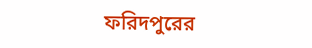ফরিদপুরের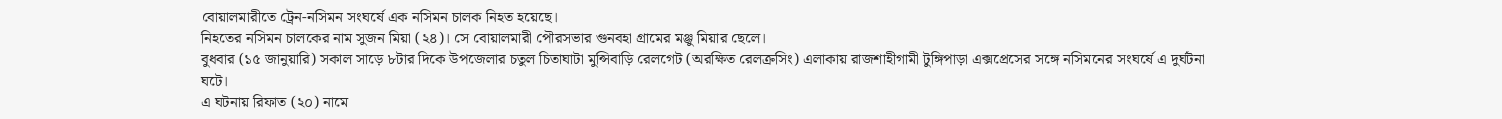বোয়ালমারীতে ট্রেন-নসিমন সংঘর্ষে এক নসিমন চালক নিহত হয়েছে।
নিহতের নসিমন চালকের নাম সুজন মিয়া (২৪)। সে বোয়ালমারী পৌরসভার গুনবহা গ্রামের মঞ্জু মিয়ার ছেলে।
বুধবার (১৫ জানুয়ারি) সকাল সাড়ে ৮টার দিকে উপজেলার চতুল চিতাঘাটা মুন্সিবাড়ি রেলগেট (অরক্ষিত রেলক্রসিং) এলাকায় রাজশাহীগামী টুঙ্গিপাড়া এক্সপ্রেসের সঙ্গে নসিমনের সংঘর্ষে এ দুর্ঘটনা ঘটে।
এ ঘটনায় রিফাত (২০) নামে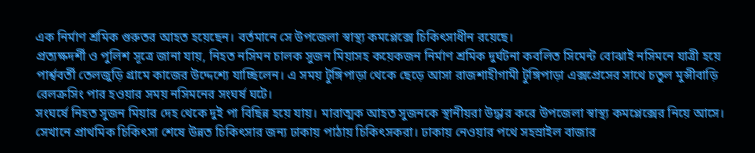এক নির্মাণ শ্রমিক গুরুতর আহত হয়েছেন। বর্তমানে সে উপজেলা স্বাস্থ্য কমপ্লেক্সে চিকিৎসাধীন রয়েছে।
প্রত্যক্ষদর্শী ও পুলিশ সূত্রে জানা যায়, নিহত নসিমন চালক সুজন মিয়াসহ কয়েকজন নির্মাণ শ্রমিক দুর্ঘটনা কবলিত সিমেন্ট বোঝাই নসিমনে যাত্রী হয়ে পার্শ্ববর্তী তেলজুড়ি গ্রামে কাজের উদ্দেশ্যে যাচ্ছিলেন। এ সময় টুঙ্গিপাড়া থেকে ছেড়ে আসা রাজশাহীগামী টুঙ্গিপাড়া এক্সপ্রেসের সাথে চতুল মুন্সীবাড়ি রেলক্রসিং পার হওয়ার সময় নসিমনের সংঘর্ষ ঘটে।
সংঘর্ষে নিহত সুজন মিয়ার দেহ থেকে দুই পা বিছিন্ন হয়ে যায়। মারাত্মক আহত সুজনকে স্থানীয়রা উদ্ধার করে উপজেলা স্বাস্থ্য কমপ্লেক্সের নিয়ে আসে। সেখানে প্রাথমিক চিকিৎসা শেষে উন্নত চিকিৎসার জন্য ঢাকায় পাঠায় চিকিৎসকরা। ঢাকায় নেওয়ার পথে সহস্রাইল বাজার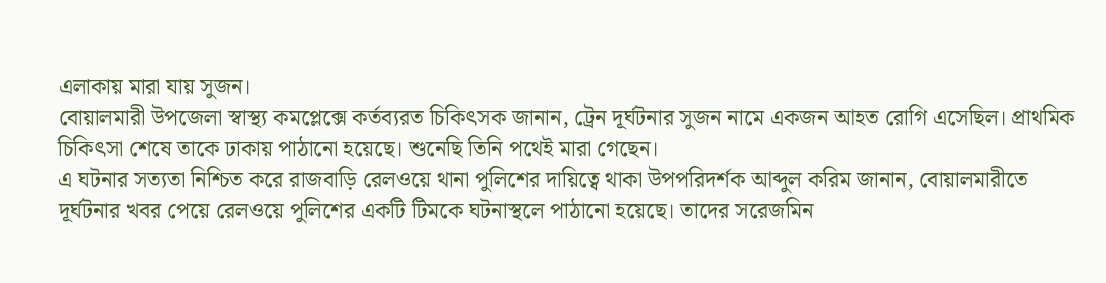এলাকায় মারা যায় সুজন।
বোয়ালমারী উপজেলা স্বাস্থ্য কমপ্লেক্সে কর্তব্যরত চিকিৎসক জানান, ট্রেন দূর্ঘটনার সুজন নামে একজন আহত রোগি এসেছিল। প্রাথমিক চিকিৎসা শেষে তাকে ঢাকায় পাঠানো হয়েছে। শুনেছি তিনি পথেই মারা গেছেন।
এ ঘটনার সত্যতা নিশ্চিত করে রাজবাড়ি রেলওয়ে থানা পুলিশের দায়িত্বে থাকা উপপরিদর্শক আব্দুল করিম জানান, বোয়ালমারীতে দূর্ঘটনার খবর পেয়ে রেলওয়ে পুলিশের একটি টিমকে ঘটনাস্থলে পাঠানো হয়েছে। তাদের সরেজমিন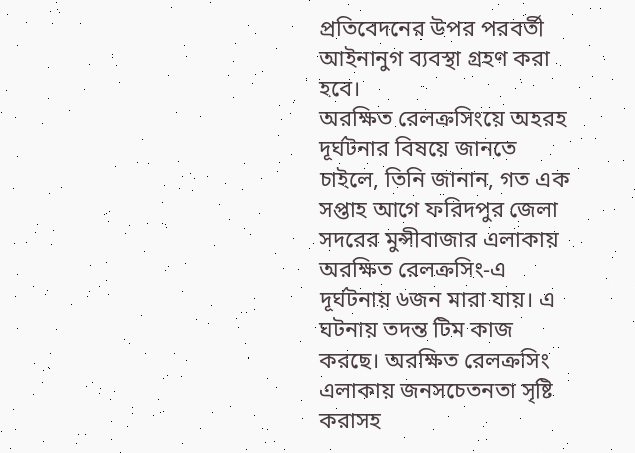প্রতিবেদনের উপর পরবর্তী আইনানুগ ব্যবস্থা গ্রহণ করা হবে।
অরক্ষিত রেলক্রসিংয়ে অহরহ দূর্ঘটনার বিষয়ে জানতে চাইলে, তিনি জানান, গত এক সপ্তাহ আগে ফরিদপুর জেলা সদরের মুন্সীবাজার এলাকায় অরক্ষিত রেলক্রসিং-এ দূর্ঘটনায় ৬জন মারা যায়। এ ঘটনায় তদন্ত টিম কাজ করছে। অরক্ষিত রেলক্রসিং এলাকায় জনসচেতনতা সৃষ্টি করাসহ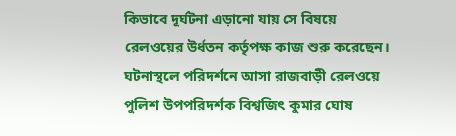কিভাবে দূর্ঘটনা এড়ানো যায় সে বিষয়ে রেলওয়ের উর্ধতন কর্তৃপক্ষ কাজ শুরু করেছেন।
ঘটনাস্থলে পরিদর্শনে আসা রাজবাড়ী রেলওয়ে পুলিশ উপপরিদর্শক বিশ্বজিৎ কুমার ঘোষ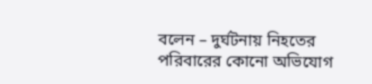বলেন – দুর্ঘটনায় নিহতের পরিবারের কোনো অভিযোগ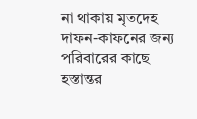না থাকায় মৃতদেহ দাফন-কাফনের জন্য পরিবারের কাছে হস্তান্তর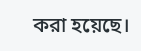করা হয়েছে।